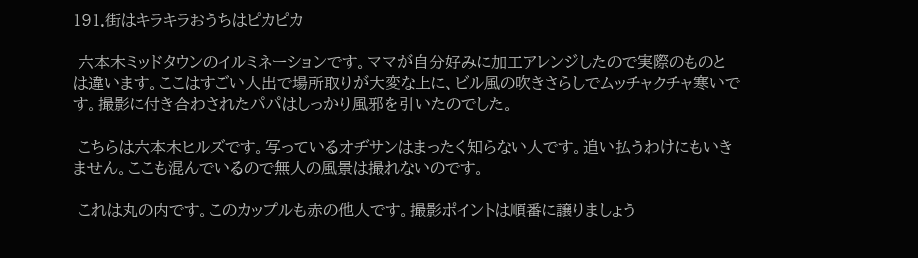191.街はキラキラおうちはピカピカ

 六本木ミッドタウンのイルミネーションです。ママが自分好みに加工アレンジしたので実際のものとは違います。ここはすごい人出で場所取りが大変な上に、ビル風の吹きさらしでムッチャクチャ寒いです。撮影に付き合わされたパパはしっかり風邪を引いたのでした。

 こちらは六本木ヒルズです。写っているオヂサンはまったく知らない人です。追い払うわけにもいきません。ここも混んでいるので無人の風景は撮れないのです。

 これは丸の内です。このカップルも赤の他人です。撮影ポイントは順番に譲りましょう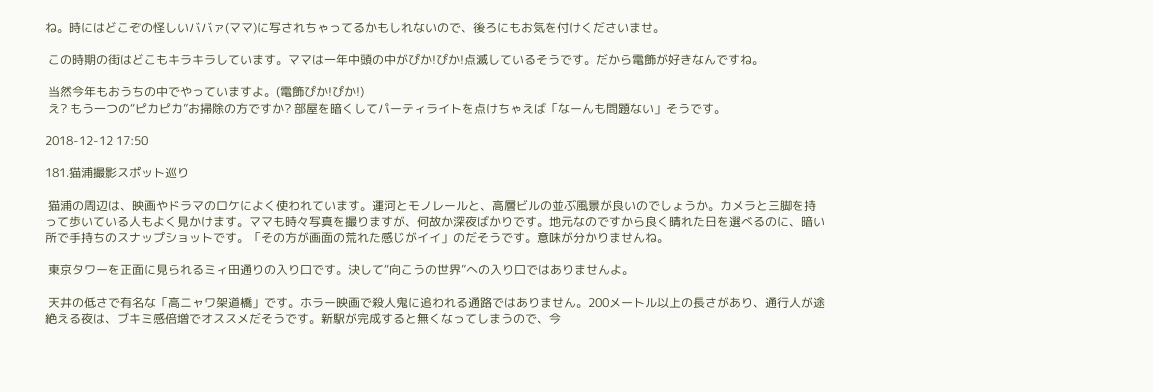ね。時にはどこぞの怪しいババァ(ママ)に写されちゃってるかもしれないので、後ろにもお気を付けくださいませ。

 この時期の街はどこもキラキラしています。ママは一年中頭の中がぴか!ぴか!点滅しているそうです。だから電飾が好きなんですね。

 当然今年もおうちの中でやっていますよ。(電飾ぴか!ぴか!)
 え? もう一つの“ピカピカ”お掃除の方ですか? 部屋を暗くしてパーティライトを点けちゃえば「なーんも問題ない」そうです。

2018-12-12 17:50

181.猫浦撮影スポット巡り

 猫浦の周辺は、映画やドラマのロケによく使われています。運河とモノレールと、高層ビルの並ぶ風景が良いのでしょうか。カメラと三脚を持って歩いている人もよく見かけます。ママも時々写真を撮りますが、何故か深夜ばかりです。地元なのですから良く晴れた日を選べるのに、暗い所で手持ちのスナップショットです。「その方が画面の荒れた感じがイイ」のだそうです。意味が分かりませんね。

 東京タワーを正面に見られるミィ田通りの入り口です。決して“向こうの世界”への入り口ではありませんよ。

 天井の低さで有名な「高ニャワ架道橋」です。ホラー映画で殺人鬼に追われる通路ではありません。200メートル以上の長さがあり、通行人が途絶える夜は、ブキミ感倍増でオススメだそうです。新駅が完成すると無くなってしまうので、今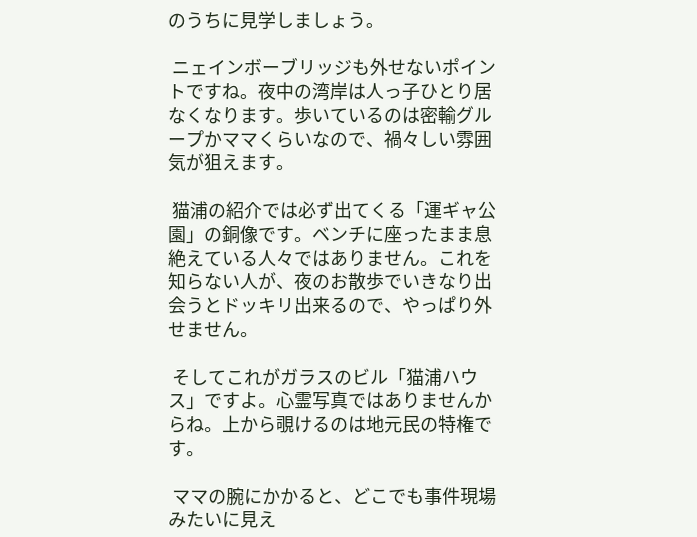のうちに見学しましょう。

 ニェインボーブリッジも外せないポイントですね。夜中の湾岸は人っ子ひとり居なくなります。歩いているのは密輸グループかママくらいなので、禍々しい雰囲気が狙えます。

 猫浦の紹介では必ず出てくる「運ギャ公園」の銅像です。ベンチに座ったまま息絶えている人々ではありません。これを知らない人が、夜のお散歩でいきなり出会うとドッキリ出来るので、やっぱり外せません。

 そしてこれがガラスのビル「猫浦ハウス」ですよ。心霊写真ではありませんからね。上から覗けるのは地元民の特権です。

 ママの腕にかかると、どこでも事件現場みたいに見え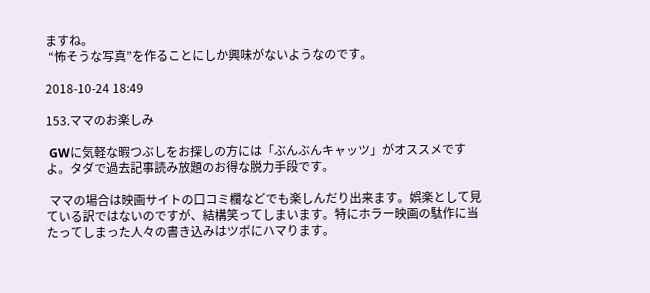ますね。
 “怖そうな写真”を作ることにしか興味がないようなのです。

2018-10-24 18:49

153.ママのお楽しみ

 GWに気軽な暇つぶしをお探しの方には「ぶんぶんキャッツ」がオススメですよ。タダで過去記事読み放題のお得な脱力手段です。

 ママの場合は映画サイトの口コミ欄などでも楽しんだり出来ます。娯楽として見ている訳ではないのですが、結構笑ってしまいます。特にホラー映画の駄作に当たってしまった人々の書き込みはツボにハマります。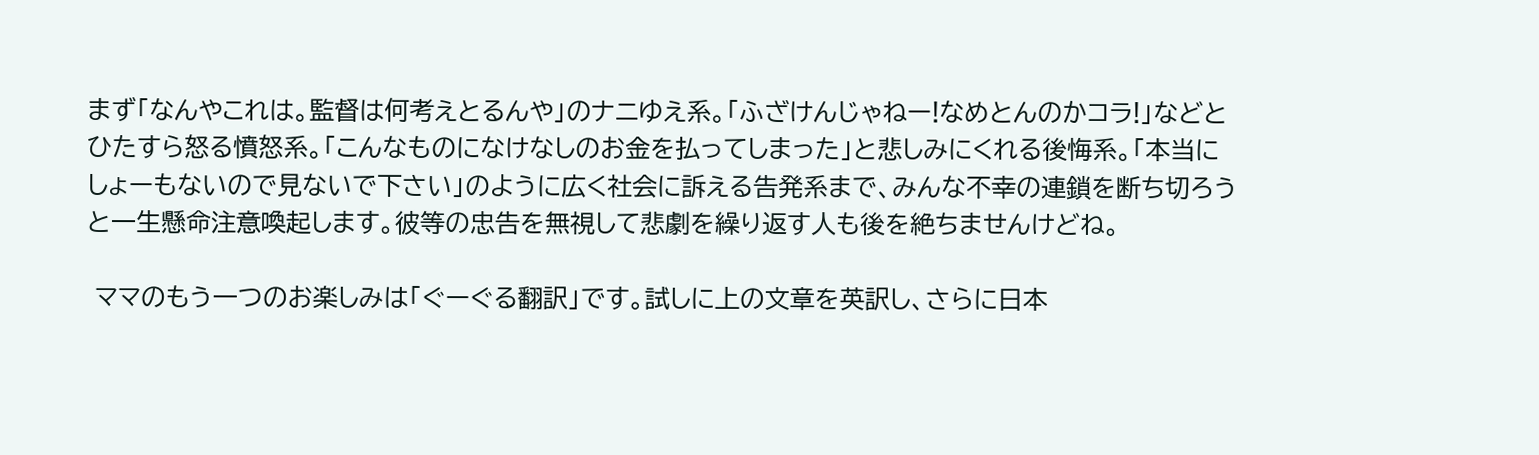まず「なんやこれは。監督は何考えとるんや」のナニゆえ系。「ふざけんじゃねー!なめとんのかコラ!」などとひたすら怒る憤怒系。「こんなものになけなしのお金を払ってしまった」と悲しみにくれる後悔系。「本当にしょーもないので見ないで下さい」のように広く社会に訴える告発系まで、みんな不幸の連鎖を断ち切ろうと一生懸命注意喚起します。彼等の忠告を無視して悲劇を繰り返す人も後を絶ちませんけどね。

 ママのもう一つのお楽しみは「ぐーぐる翻訳」です。試しに上の文章を英訳し、さらに日本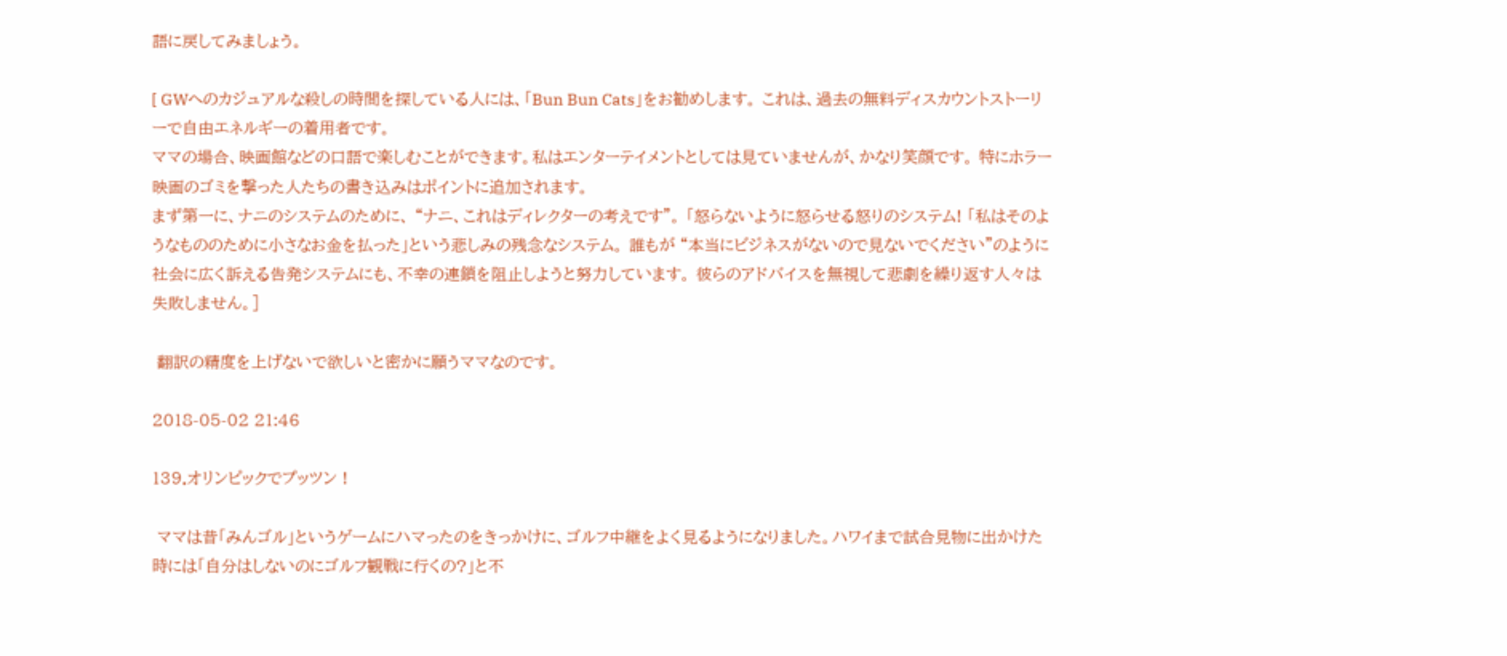語に戻してみましょう。

[ GWへのカジュアルな殺しの時間を探している人には、「Bun Bun Cats」をお勧めします。 これは、過去の無料ディスカウントストーリーで自由エネルギーの着用者です。
ママの場合、映画館などの口語で楽しむことができます。私はエンターテイメントとしては見ていませんが、かなり笑顔です。 特にホラー映画のゴミを撃った人たちの書き込みはポイントに追加されます。
まず第一に、ナニのシステムのために、 “ナニ、これはディレクターの考えです”。 「怒らないように怒らせる怒りのシステム! 「私はそのようなもののために小さなお金を払った」という悲しみの残念なシステム。 誰もが “本当にビジネスがないので見ないでください”のように社会に広く訴える告発システムにも、不幸の連鎖を阻止しようと努力しています。 彼らのアドバイスを無視して悲劇を繰り返す人々は失敗しません。]

 翻訳の精度を上げないで欲しいと密かに願うママなのです。

2018-05-02 21:46

139.オリンピックでプッツン !

 ママは昔「みんゴル」というゲームにハマったのをきっかけに、ゴルフ中継をよく見るようになりました。ハワイまで試合見物に出かけた時には「自分はしないのにゴルフ観戦に行くの?」と不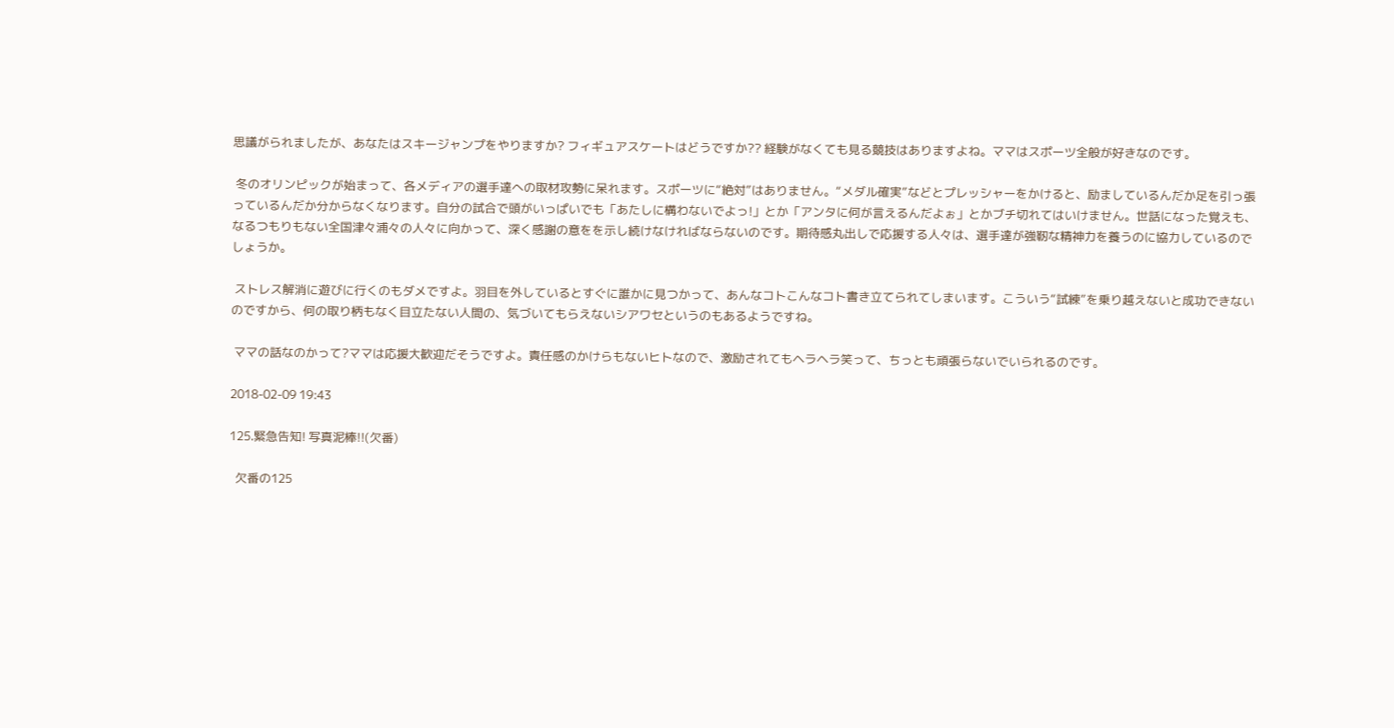思議がられましたが、あなたはスキージャンプをやりますか? フィギュアスケートはどうですか?? 経験がなくても見る競技はありますよね。ママはスポーツ全般が好きなのです。

 冬のオリンピックが始まって、各メディアの選手達への取材攻勢に呆れます。スポーツに“絶対”はありません。“メダル確実”などとプレッシャーをかけると、励ましているんだか足を引っ張っているんだか分からなくなります。自分の試合で頭がいっぱいでも「あたしに構わないでよっ!」とか「アンタに何が言えるんだよぉ」とかブチ切れてはいけません。世話になった覚えも、なるつもりもない全国津々浦々の人々に向かって、深く感謝の意をを示し続けなければならないのです。期待感丸出しで応援する人々は、選手達が強靭な精神力を養うのに協力しているのでしょうか。

 ストレス解消に遊びに行くのもダメですよ。羽目を外しているとすぐに誰かに見つかって、あんなコトこんなコト書き立てられてしまいます。こういう“試練”を乗り越えないと成功できないのですから、何の取り柄もなく目立たない人間の、気づいてもらえないシアワセというのもあるようですね。

 ママの話なのかって?ママは応援大歓迎だそうですよ。責任感のかけらもないヒトなので、激励されてもヘラヘラ笑って、ちっとも頑張らないでいられるのです。

2018-02-09 19:43

125.緊急告知! 写真泥棒!!(欠番)

  欠番の125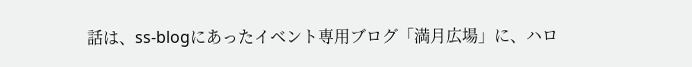話は、ss-blogにあったイベント専用ブログ「満月広場」に、ハロ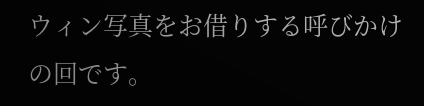ウィン写真をお借りする呼びかけの回です。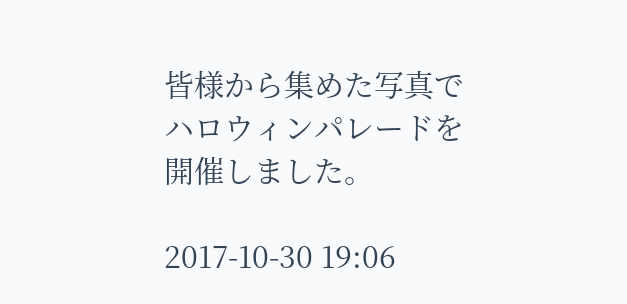皆様から集めた写真でハロウィンパレードを開催しました。

2017-10-30 19:06